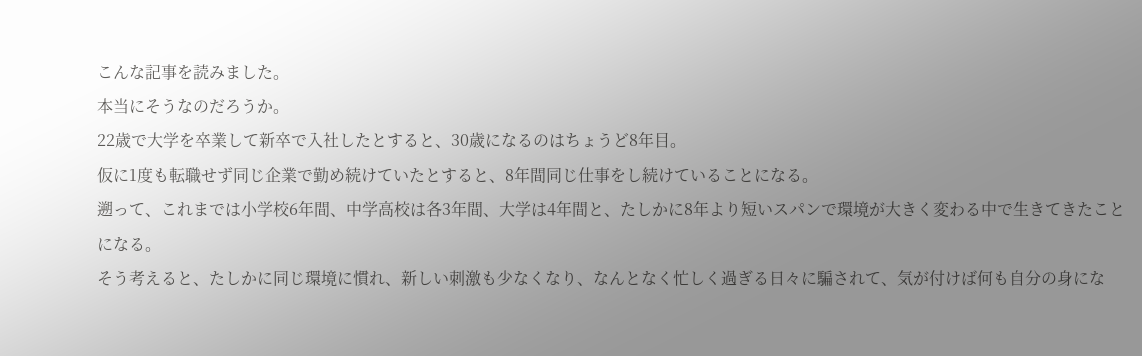こんな記事を読みました。
本当にそうなのだろうか。
22歳で大学を卒業して新卒で入社したとすると、30歳になるのはちょうど8年目。
仮に1度も転職せず同じ企業で勤め続けていたとすると、8年間同じ仕事をし続けていることになる。
遡って、これまでは小学校6年間、中学高校は各3年間、大学は4年間と、たしかに8年より短いスパンで環境が大きく変わる中で生きてきたことになる。
そう考えると、たしかに同じ環境に慣れ、新しい刺激も少なくなり、なんとなく忙しく過ぎる日々に騙されて、気が付けば何も自分の身にな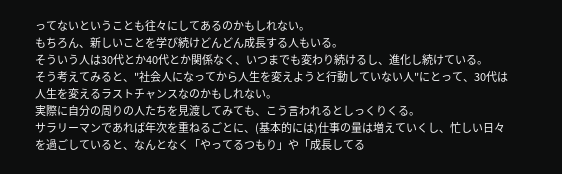ってないということも往々にしてあるのかもしれない。
もちろん、新しいことを学び続けどんどん成長する人もいる。
そういう人は30代とか40代とか関係なく、いつまでも変わり続けるし、進化し続けている。
そう考えてみると、"社会人になってから人生を変えようと行動していない人"にとって、30代は人生を変えるラストチャンスなのかもしれない。
実際に自分の周りの人たちを見渡してみても、こう言われるとしっくりくる。
サラリーマンであれば年次を重ねるごとに、(基本的には)仕事の量は増えていくし、忙しい日々を過ごしていると、なんとなく「やってるつもり」や「成長してる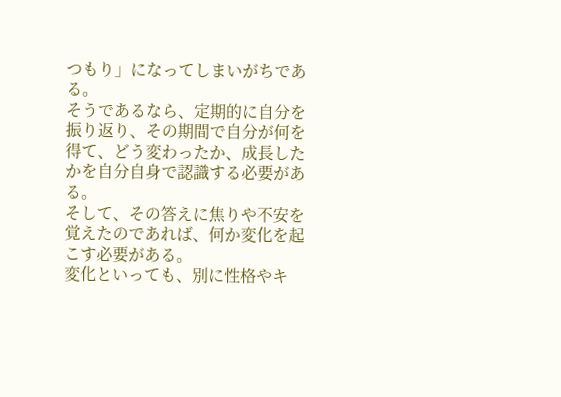つもり」になってしまいがちである。
そうであるなら、定期的に自分を振り返り、その期間で自分が何を得て、どう変わったか、成長したかを自分自身で認識する必要がある。
そして、その答えに焦りや不安を覚えたのであれば、何か変化を起こす必要がある。
変化といっても、別に性格やキ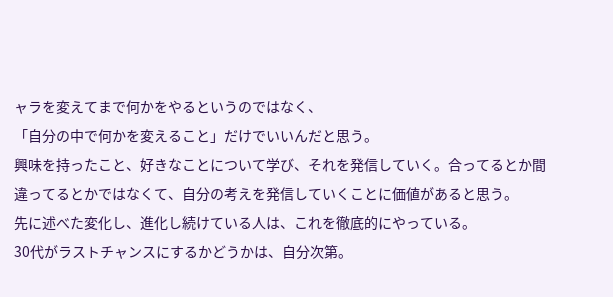ャラを変えてまで何かをやるというのではなく、
「自分の中で何かを変えること」だけでいいんだと思う。
興味を持ったこと、好きなことについて学び、それを発信していく。合ってるとか間違ってるとかではなくて、自分の考えを発信していくことに価値があると思う。
先に述べた変化し、進化し続けている人は、これを徹底的にやっている。
30代がラストチャンスにするかどうかは、自分次第。